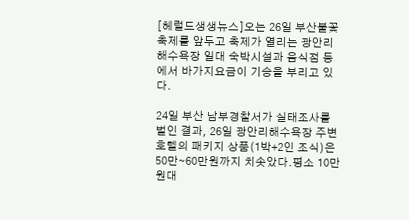[헤럴드생생뉴스]오는 26일 부산불꽃축제를 앞두고 축제가 열리는 광안리해수욕장 일대 숙박시설과 음식점 등에서 바가지요금이 기승을 부리고 있다.

24일 부산 남부경찰서가 실태조사를 벌인 결과, 26일 광안리해수욕장 주변 호텔의 패키지 상품(1박+2인 조식)은 50만∼60만원까지 치솟았다.평소 10만원대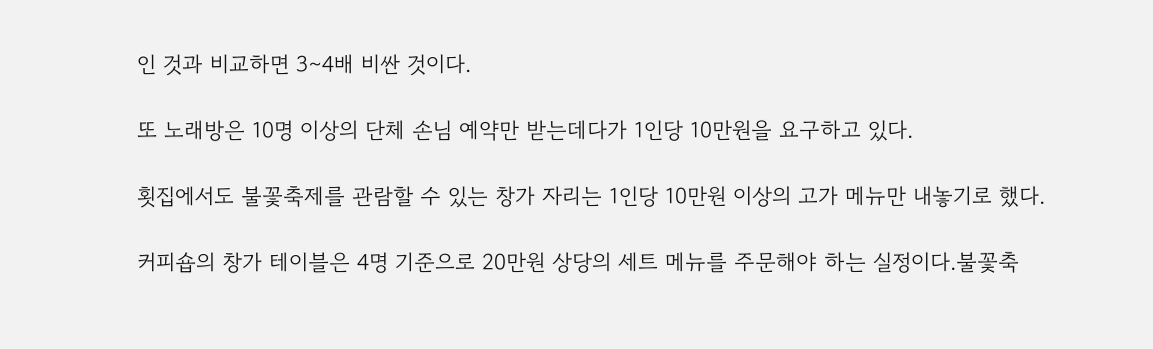인 것과 비교하면 3∼4배 비싼 것이다.

또 노래방은 10명 이상의 단체 손님 예약만 받는데다가 1인당 10만원을 요구하고 있다.

횟집에서도 불꽃축제를 관람할 수 있는 창가 자리는 1인당 10만원 이상의 고가 메뉴만 내놓기로 했다.

커피숍의 창가 테이블은 4명 기준으로 20만원 상당의 세트 메뉴를 주문해야 하는 실정이다.불꽃축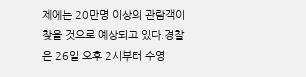제에는 20만명 이상의 관람객이 찾을 것으로 예상되고 있다.경찰은 26일 오후 2시부터 수영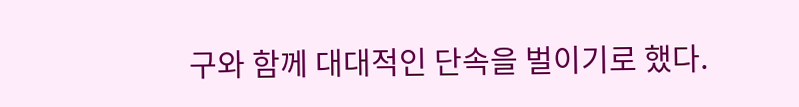구와 함께 대대적인 단속을 벌이기로 했다.